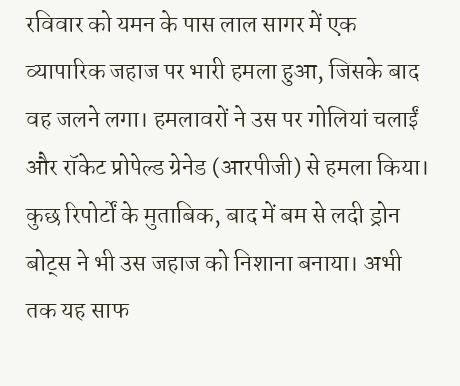रविवार को यमन के पास लाल सागर में एक व्यापारिक जहाज पर भारी हमला हुआ, जिसके बाद वह जलने लगा। हमलावरों ने उस पर गोलियां चलाईं और रॉकेट प्रोपेल्ड ग्रेनेड (आरपीजी) से हमला किया। कुछ रिपोर्टों के मुताबिक, बाद में बम से लदी ड्रोन बोट्स ने भी उस जहाज को निशाना बनाया। अभी तक यह साफ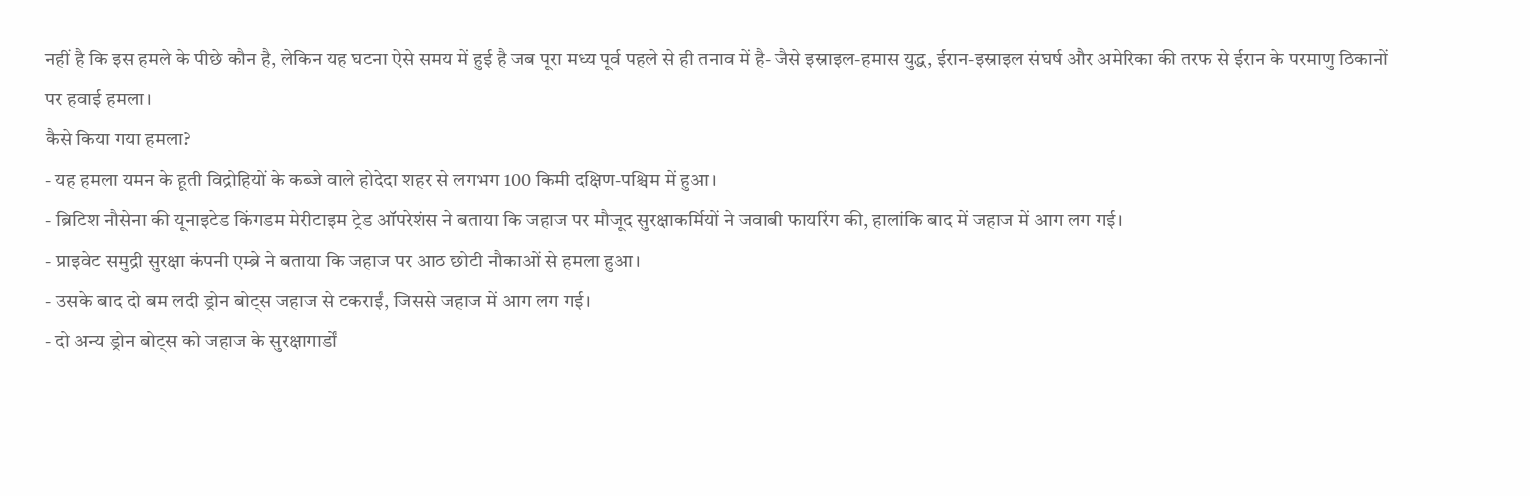नहीं है कि इस हमले के पीछे कौन है, लेकिन यह घटना ऐसे समय में हुई है जब पूरा मध्य पूर्व पहले से ही तनाव में है- जैसे इस्राइल-हमास युद्ध, ईरान-इस्राइल संघर्ष और अमेरिका की तरफ से ईरान के परमाणु ठिकानों पर हवाई हमला।
कैसे किया गया हमला?
- यह हमला यमन के हूती विद्रोहियों के कब्जे वाले होदेदा शहर से लगभग 100 किमी दक्षिण-पश्चिम में हुआ।
- ब्रिटिश नौसेना की यूनाइटेड किंगडम मेरीटाइम ट्रेड ऑपरेशंस ने बताया कि जहाज पर मौजूद सुरक्षाकर्मियों ने जवाबी फायरिंग की, हालांकि बाद में जहाज में आग लग गई।
- प्राइवेट समुद्री सुरक्षा कंपनी एम्ब्रे ने बताया कि जहाज पर आठ छोटी नौकाओं से हमला हुआ।
- उसके बाद दो बम लदी ड्रोन बोट्स जहाज से टकराईं, जिससे जहाज में आग लग गई।
- दो अन्य ड्रोन बोट्स को जहाज के सुरक्षागार्डों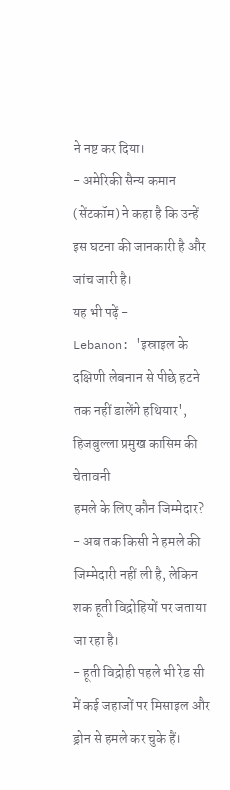ने नष्ट कर दिया।
- अमेरिकी सैन्य कमान (सेंटकॉम) ने कहा है कि उन्हें इस घटना की जानकारी है और जांच जारी है।
यह भी पढ़ें -
Lebanon: 'इस्राइल के दक्षिणी लेबनान से पीछे हटने तक नहीं डालेंगे हथियार', हिजबुल्ला प्रमुख कासिम की चेतावनी
हमले के लिए कौन जिम्मेदार?
- अब तक किसी ने हमले की जिम्मेदारी नहीं ली है, लेकिन शक हूती विद्रोहियों पर जताया जा रहा है।
- हूती विद्रोही पहले भी रेड सी में कई जहाजों पर मिसाइल और ड्रोन से हमले कर चुके हैं।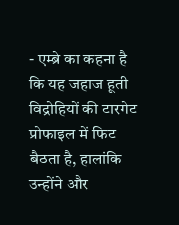- एम्ब्रे का कहना है कि यह जहाज हूती विद्रोहियों की टारगेट प्रोफाइल में फिट बैठता है, हालांकि उन्होंने और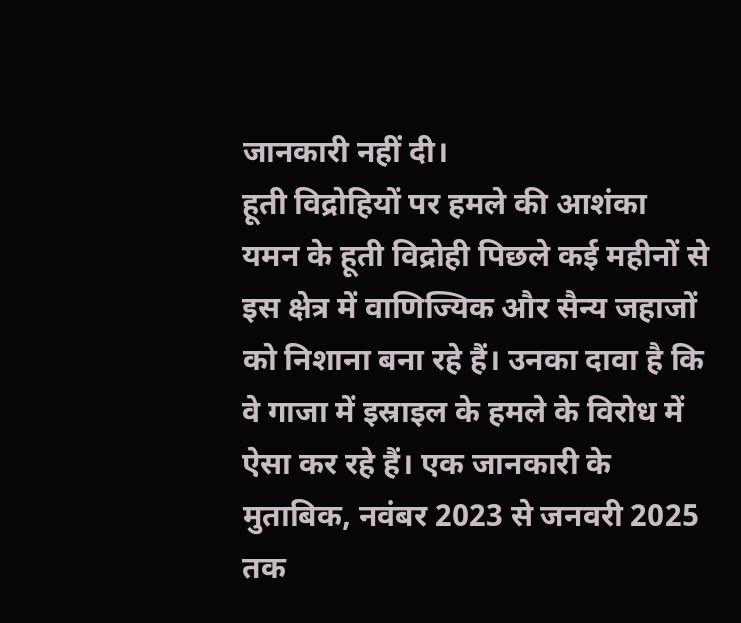जानकारी नहीं दी।
हूती विद्रोहियों पर हमले की आशंका
यमन के हूती विद्रोही पिछले कई महीनों से इस क्षेत्र में वाणिज्यिक और सैन्य जहाजों को निशाना बना रहे हैं। उनका दावा है कि वे गाजा में इस्राइल के हमले के विरोध में ऐसा कर रहे हैं। एक जानकारी के मुताबिक, नवंबर 2023 से जनवरी 2025 तक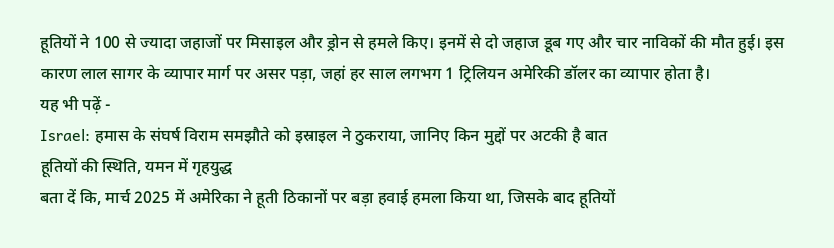हूतियों ने 100 से ज्यादा जहाजों पर मिसाइल और ड्रोन से हमले किए। इनमें से दो जहाज डूब गए और चार नाविकों की मौत हुई। इस कारण लाल सागर के व्यापार मार्ग पर असर पड़ा, जहां हर साल लगभग 1 ट्रिलियन अमेरिकी डॉलर का व्यापार होता है।
यह भी पढ़ें -
Israel: हमास के संघर्ष विराम समझौते को इस्राइल ने ठुकराया, जानिए किन मुद्दों पर अटकी है बात
हूतियों की स्थिति, यमन में गृहयुद्ध
बता दें कि, मार्च 2025 में अमेरिका ने हूती ठिकानों पर बड़ा हवाई हमला किया था, जिसके बाद हूतियों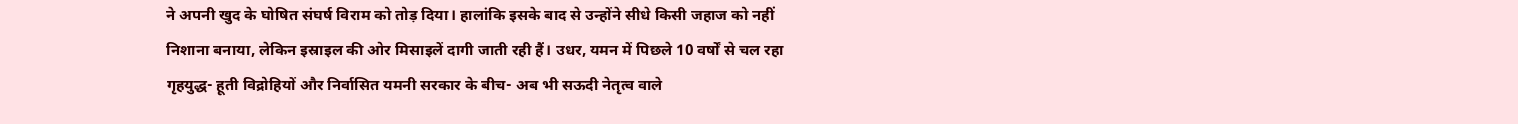ने अपनी खुद के घोषित संघर्ष विराम को तोड़ दिया। हालांकि इसके बाद से उन्होंने सीधे किसी जहाज को नहीं निशाना बनाया, लेकिन इस्राइल की ओर मिसाइलें दागी जाती रही हैं। उधर, यमन में पिछले 10 वर्षों से चल रहा गृहयुद्ध- हूती विद्रोहियों और निर्वासित यमनी सरकार के बीच- अब भी सऊदी नेतृत्व वाले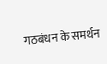गठबंधन के समर्थन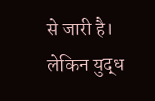से जारी है। लेकिन युद्ध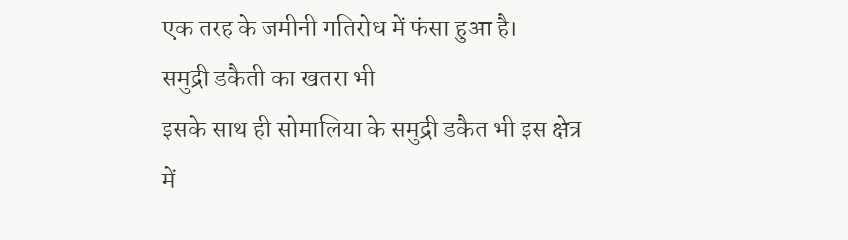एक तरह के जमीनी गतिरोध में फंसा हुआ है।
समुद्री डकैती का खतरा भी
इसके साथ ही सोमालिया के समुद्री डकैत भी इस क्षेत्र में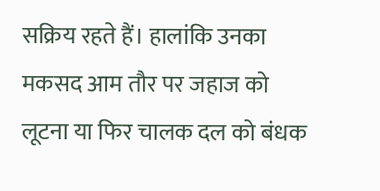सक्रिय रहते हैं। हालांकि उनका मकसद आम तौर पर जहाज को लूटना या फिर चालक दल को बंधक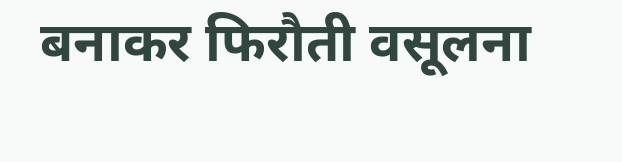बनाकर फिरौती वसूलना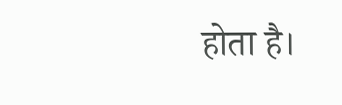होता है।